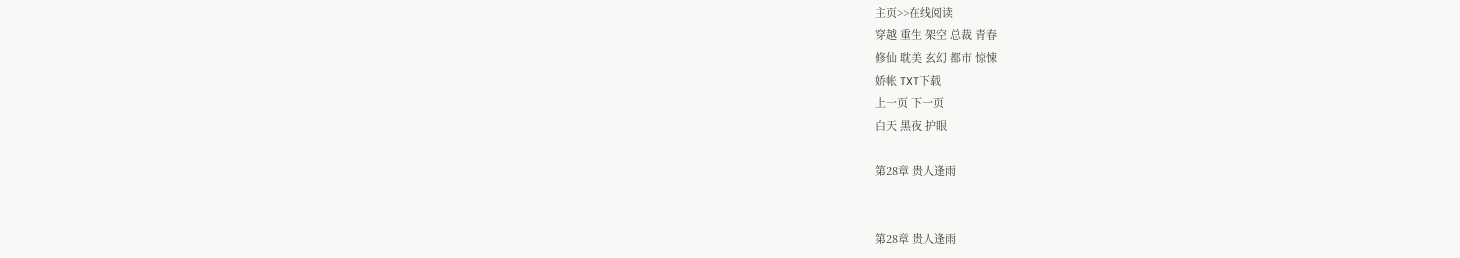主页>>在线阅读
穿越 重生 架空 总裁 青春
修仙 耽美 玄幻 都市 惊悚
娇帐 TXT下载
上一页 下一页
白天 黑夜 护眼

第28章 贵人逢雨


第28章 贵人逢雨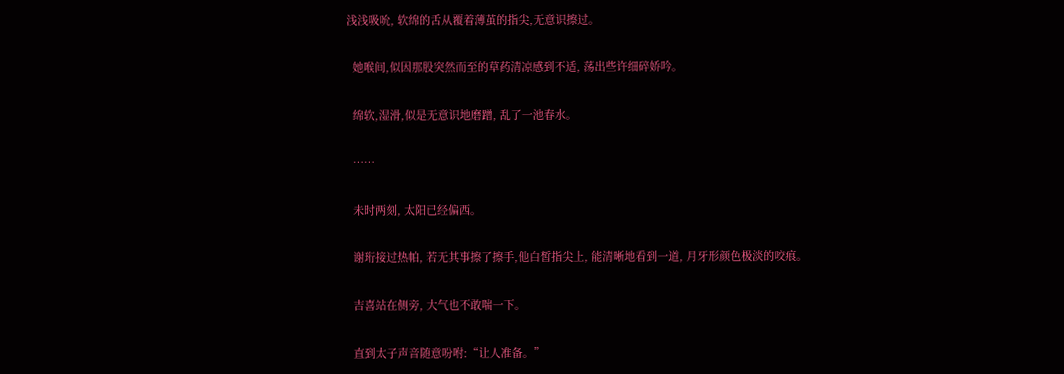浅浅吸吮, 软绵的舌从覆着薄茧的指尖,无意识擦过。

  她喉间,似因那股突然而至的草药清凉感到不适, 荡出些许细碎娇吟。

  绵软,湿滑,似是无意识地磨蹭, 乱了一池春水。

  ……

  未时两刻, 太阳已经偏西。

  谢珩接过热帕, 若无其事擦了擦手,他白皙指尖上, 能清晰地看到一道, 月牙形颜色极淡的咬痕。

  吉喜站在侧旁, 大气也不敢喘一下。

  直到太子声音随意吩咐:“让人准备。”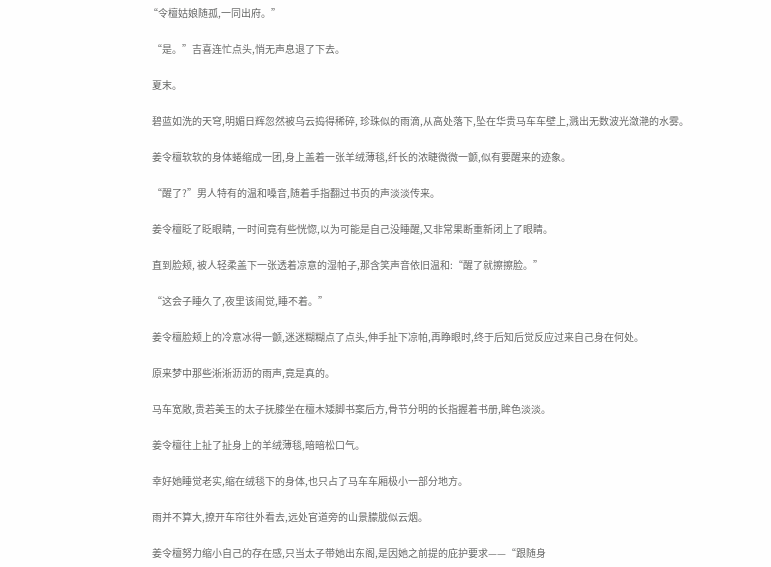“令檀姑娘随孤,一同出府。”

  “是。”吉喜连忙点头,悄无声息退了下去。

  夏末。

  碧蓝如洗的天穹,明媚日辉忽然被乌云捣得稀碎, 珍珠似的雨滴,从高处落下,坠在华贵马车车壁上,溅出无数波光潋滟的水雾。

  姜令檀软软的身体蜷缩成一团,身上盖着一张羊绒薄毯,纤长的浓睫微微一颤,似有要醒来的迹象。

  “醒了?”男人特有的温和嗓音,随着手指翻过书页的声淡淡传来。

  姜令檀眨了眨眼睛, 一时间竟有些恍惚,以为可能是自己没睡醒,又非常果断重新闭上了眼睛。

  直到脸颊, 被人轻柔盖下一张透着凉意的湿帕子,那含笑声音依旧温和:“醒了就擦擦脸。”

  “这会子睡久了,夜里该闹觉,睡不着。”

  姜令檀脸颊上的冷意冰得一颤,迷迷糊糊点了点头,伸手扯下凉帕,再睁眼时,终于后知后觉反应过来自己身在何处。

  原来梦中那些淅淅沥沥的雨声,竟是真的。

  马车宽敞,贵若美玉的太子抚膝坐在檀木矮脚书案后方,骨节分明的长指握着书册,眸色淡淡。

  姜令檀往上扯了扯身上的羊绒薄毯,暗暗松口气。

  幸好她睡觉老实,缩在绒毯下的身体,也只占了马车车厢极小一部分地方。

  雨并不算大,撩开车帘往外看去,远处官道旁的山景朦胧似云烟。

  姜令檀努力缩小自己的存在感,只当太子带她出东阁,是因她之前提的庇护要求——“跟随身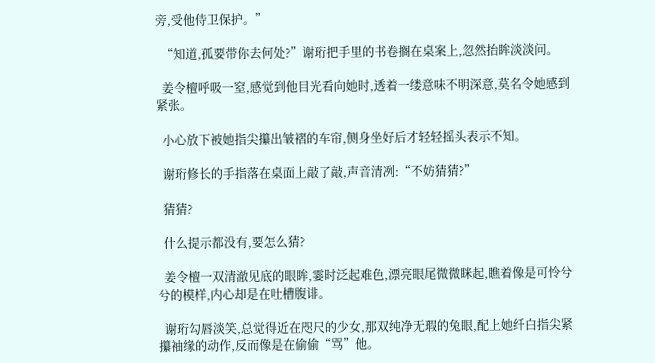旁,受他侍卫保护。”

  “知道,孤要带你去何处?”谢珩把手里的书卷搁在桌案上,忽然抬眸淡淡问。

  姜令檀呼吸一窒,感觉到他目光看向她时,透着一缕意味不明深意,莫名令她感到紧张。

  小心放下被她指尖攥出皱褶的车帘,侧身坐好后才轻轻摇头表示不知。

  谢珩修长的手指落在桌面上敲了敲,声音清冽:“不妨猜猜?”

  猜猜?

  什么提示都没有,要怎么猜?

  姜令檀一双清澈见底的眼眸,霎时泛起难色,漂亮眼尾微微眯起,瞧着像是可怜兮兮的模样,内心却是在吐槽腹诽。

  谢珩勾唇淡笑,总觉得近在咫尺的少女,那双纯净无瑕的兔眼,配上她纤白指尖紧攥袖缘的动作,反而像是在偷偷“骂”他。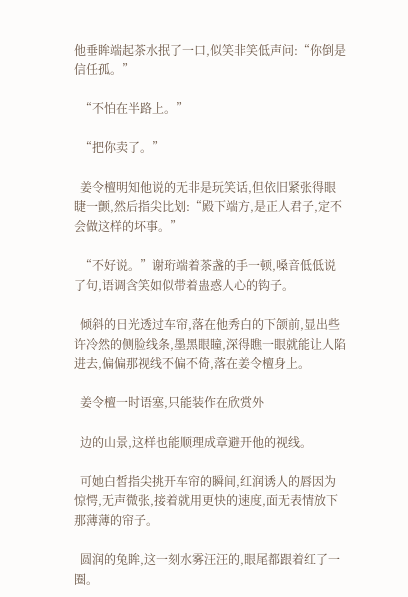他垂眸端起茶水抿了一口,似笑非笑低声问:“你倒是信任孤。”

  “不怕在半路上。”

  “把你卖了。”

  姜令檀明知他说的无非是玩笑话,但依旧紧张得眼睫一颤,然后指尖比划:“殿下端方,是正人君子,定不会做这样的坏事。”

  “不好说。”谢珩端着茶盏的手一顿,嗓音低低说了句,语调含笑如似带着蛊惑人心的钩子。

  倾斜的日光透过车帘,落在他秀白的下颌前,显出些许冷然的侧脸线条,墨黑眼瞳,深得瞧一眼就能让人陷进去,偏偏那视线不偏不倚,落在姜令檀身上。

  姜令檀一时语塞,只能装作在欣赏外

  边的山景,这样也能顺理成章避开他的视线。

  可她白皙指尖挑开车帘的瞬间,红润诱人的唇因为惊愕,无声微张,接着就用更快的速度,面无表情放下那薄薄的帘子。

  圆润的兔眸,这一刻水雾汪汪的,眼尾都跟着红了一圈。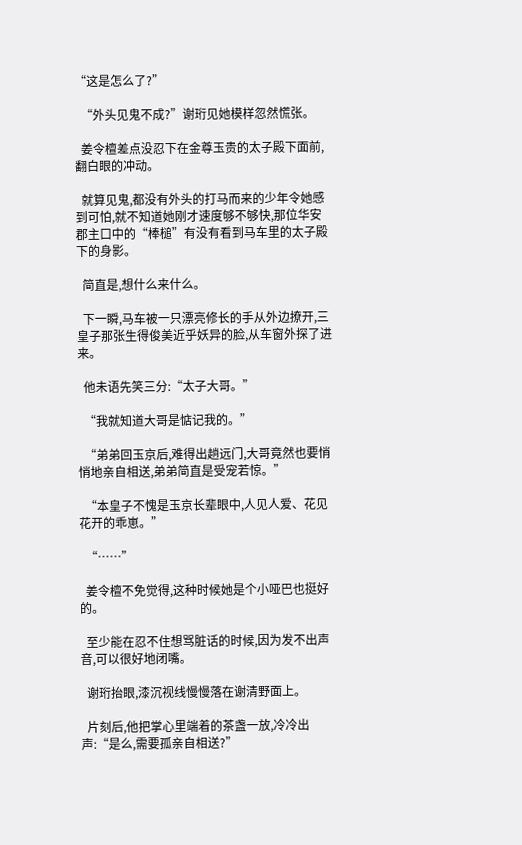“这是怎么了?”

  “外头见鬼不成?”谢珩见她模样忽然慌张。

  姜令檀差点没忍下在金尊玉贵的太子殿下面前,翻白眼的冲动。

  就算见鬼,都没有外头的打马而来的少年令她感到可怕,就不知道她刚才速度够不够快,那位华安郡主口中的“棒槌”有没有看到马车里的太子殿下的身影。

  简直是,想什么来什么。

  下一瞬,马车被一只漂亮修长的手从外边撩开,三皇子那张生得俊美近乎妖异的脸,从车窗外探了进来。

  他未语先笑三分:“太子大哥。”

  “我就知道大哥是惦记我的。”

  “弟弟回玉京后,难得出趟远门,大哥竟然也要悄悄地亲自相送,弟弟简直是受宠若惊。”

  “本皇子不愧是玉京长辈眼中,人见人爱、花见花开的乖崽。”

  “……”

  姜令檀不免觉得,这种时候她是个小哑巴也挺好的。

  至少能在忍不住想骂脏话的时候,因为发不出声音,可以很好地闭嘴。

  谢珩抬眼,漆沉视线慢慢落在谢清野面上。

  片刻后,他把掌心里端着的茶盏一放,冷冷出声:“是么,需要孤亲自相送?”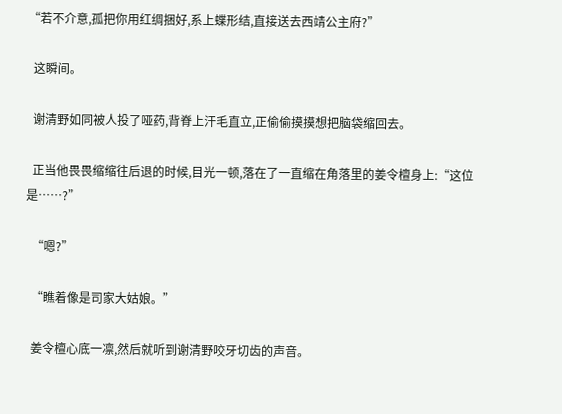“若不介意,孤把你用红绸捆好,系上蝶形结,直接送去西靖公主府?”

  这瞬间。

  谢清野如同被人投了哑药,背脊上汗毛直立,正偷偷摸摸想把脑袋缩回去。

  正当他畏畏缩缩往后退的时候,目光一顿,落在了一直缩在角落里的姜令檀身上:“这位是……?”

  “嗯?”

  “瞧着像是司家大姑娘。”

  姜令檀心底一凛,然后就听到谢清野咬牙切齿的声音。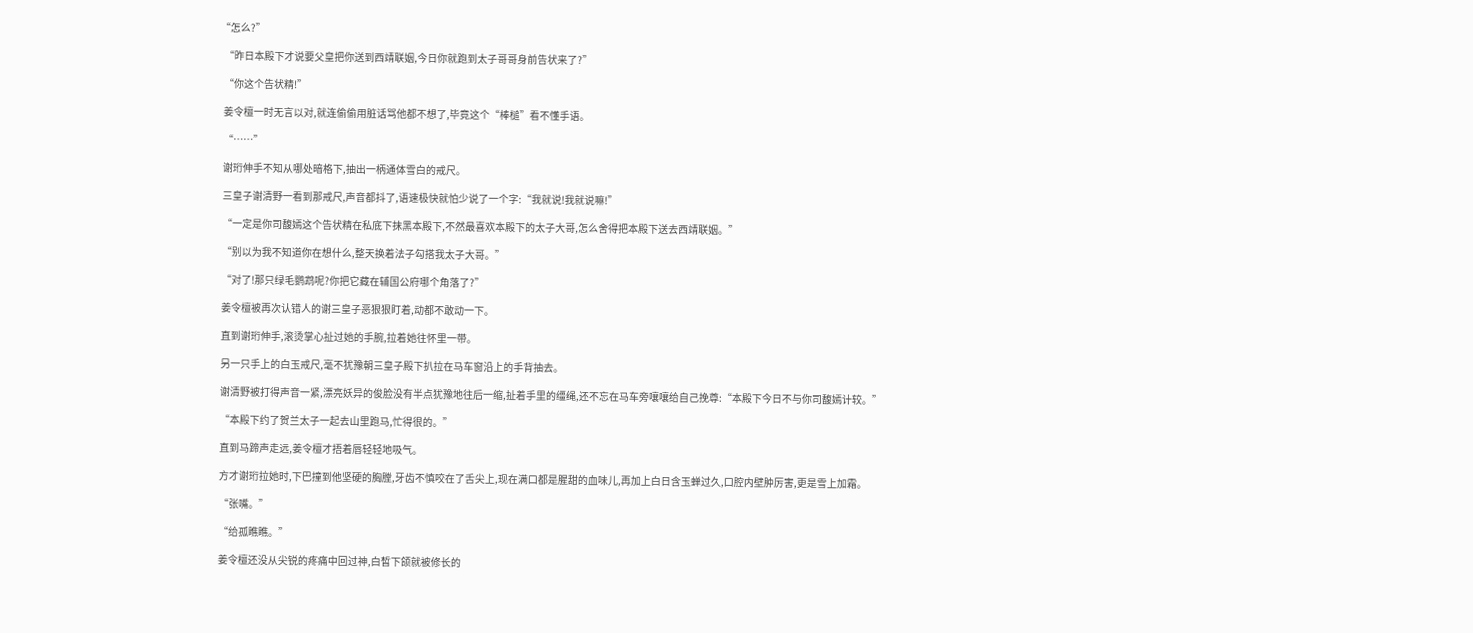“怎么?”

  “昨日本殿下才说要父皇把你送到西靖联姻,今日你就跑到太子哥哥身前告状来了?”

  “你这个告状精!”

  姜令檀一时无言以对,就连偷偷用脏话骂他都不想了,毕竟这个“棒槌”看不懂手语。

  “……”

  谢珩伸手不知从哪处暗格下,抽出一柄通体雪白的戒尺。

  三皇子谢清野一看到那戒尺,声音都抖了,语速极快就怕少说了一个字:“我就说!我就说嘛!”

  “一定是你司馥嫣这个告状精在私底下抹黑本殿下,不然最喜欢本殿下的太子大哥,怎么舍得把本殿下送去西靖联姻。”

  “别以为我不知道你在想什么,整天换着法子勾搭我太子大哥。”

  “对了!那只绿毛鹦鹉呢?你把它藏在辅国公府哪个角落了?”

  姜令檀被再次认错人的谢三皇子恶狠狠盯着,动都不敢动一下。

  直到谢珩伸手,滚烫掌心扯过她的手腕,拉着她往怀里一带。

  另一只手上的白玉戒尺,毫不犹豫朝三皇子殿下扒拉在马车窗沿上的手背抽去。

  谢清野被打得声音一紧,漂亮妖异的俊脸没有半点犹豫地往后一缩,扯着手里的缰绳,还不忘在马车旁嚷嚷给自己挽尊:“本殿下今日不与你司馥嫣计较。”

  “本殿下约了贺兰太子一起去山里跑马,忙得很的。”

  直到马蹄声走远,姜令檀才捂着唇轻轻地吸气。

  方才谢珩拉她时,下巴撞到他坚硬的胸膛,牙齿不慎咬在了舌尖上,现在满口都是腥甜的血味儿,再加上白日含玉蝉过久,口腔内壁肿厉害,更是雪上加霜。

  “张嘴。”

  “给孤瞧瞧。”

  姜令檀还没从尖锐的疼痛中回过神,白皙下颌就被修长的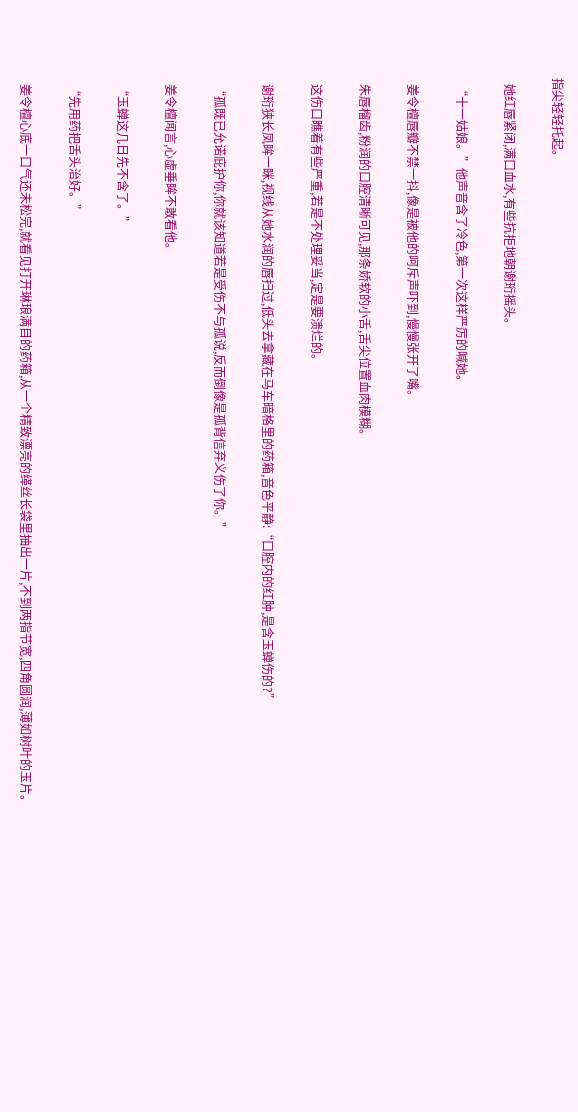指尖轻轻托起。

  她红唇紧闭,满口血水,有些抗拒地朝谢珩摇头。

  “十一姑娘。”他声音含了冷色,第一次这样严厉的喊她。

  姜令檀唇瓣不禁一抖,像是被他的呵斥声吓到,慢慢张开了嘴。

  朱唇榴齿,粉润的口腔清晰可见,那条娇软的小舌,舌尖位置血肉模糊。

  这伤口瞧着有些严重,若是不处理妥当,定是要溃烂的。

  谢珩狭长凤眸一眯,视线从她水润的唇扫过,低头去拿藏在马车暗格里的药箱,音色平静:“口腔内的红肿,是含玉蝉伤的?”

  “孤既已允诺庇护你,你就该知道若是受伤不与孤说,反而倒像是孤背信弃义伤了你。”

  姜令檀闻言,心虚垂眸不敢看他。

  “玉蝉这几日先不含了。”

  “先用药把舌头治好。”

  姜令檀心底一口气还未松完,就看见打开琳琅满目的药箱,从一个精致漂亮的缂丝长袋里抽出一片,不到两指节宽,四角圆润,薄如树叶的玉片。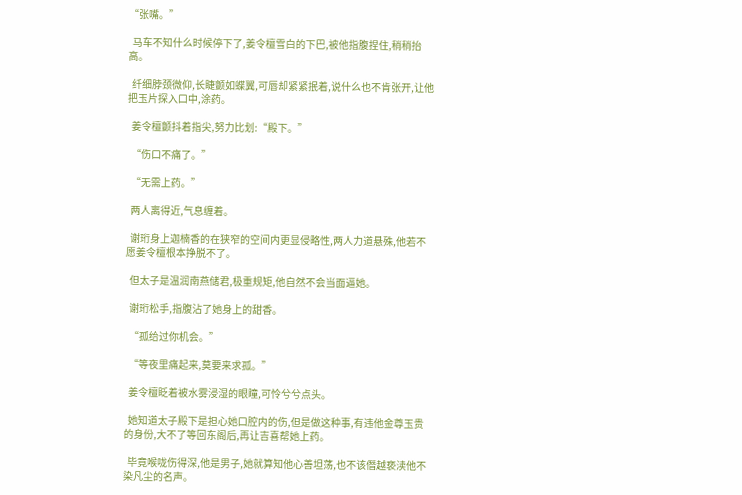“张嘴。”

  马车不知什么时候停下了,姜令檀雪白的下巴,被他指腹捏住,稍稍抬高。

  纤细脖颈微仰,长睫颤如蝶翼,可唇却紧紧抿着,说什么也不肯张开,让他把玉片探入口中,涂药。

  姜令檀颤抖着指尖,努力比划:“殿下。”

  “伤口不痛了。”

  “无需上药。”

  两人离得近,气息缠着。

  谢珩身上迦楠香的在狭窄的空间内更显侵略性,两人力道悬殊,他若不愿姜令檀根本挣脱不了。

  但太子是温润南燕储君,极重规矩,他自然不会当面逼她。

  谢珩松手,指腹沾了她身上的甜香。

  “孤给过你机会。”

  “等夜里痛起来,莫要来求孤。”

  姜令檀眨着被水雾浸湿的眼瞳,可怜兮兮点头。

  她知道太子殿下是担心她口腔内的伤,但是做这种事,有违他金尊玉贵的身份,大不了等回东阁后,再让吉喜帮她上药。

  毕竟喉咙伤得深,他是男子,她就算知他心善坦荡,也不该僭越亵渎他不染凡尘的名声。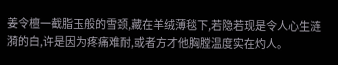姜令檀一截脂玉般的雪颈,藏在羊绒薄毯下,若隐若现是令人心生涟漪的白,许是因为疼痛难耐,或者方才他胸膛温度实在灼人。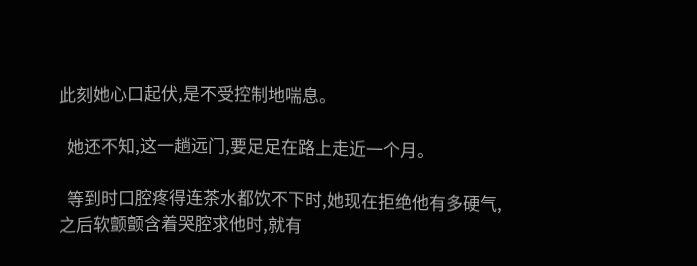此刻她心口起伏,是不受控制地喘息。

  她还不知,这一趟远门,要足足在路上走近一个月。

  等到时口腔疼得连茶水都饮不下时,她现在拒绝他有多硬气,之后软颤颤含着哭腔求他时,就有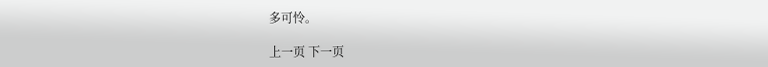多可怜。

上一页 下一页